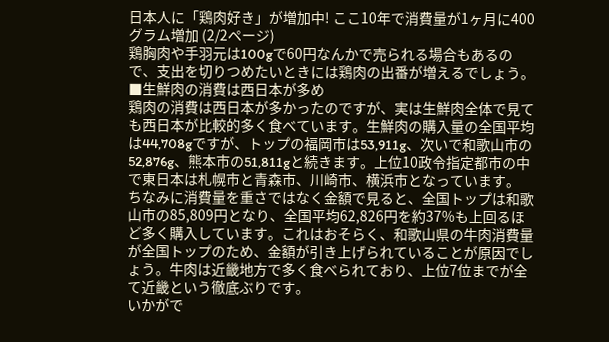日本人に「鶏肉好き」が増加中! ここ10年で消費量が1ヶ月に400グラム増加 (2/2ページ)
鶏胸肉や手羽元は100gで60円なんかで売られる場合もあるので、支出を切りつめたいときには鶏肉の出番が増えるでしょう。
■生鮮肉の消費は西日本が多め
鶏肉の消費は西日本が多かったのですが、実は生鮮肉全体で見ても西日本が比較的多く食べています。生鮮肉の購入量の全国平均は44,708gですが、トップの福岡市は53,911g、次いで和歌山市の52,876g、熊本市の51,811gと続きます。上位10政令指定都市の中で東日本は札幌市と青森市、川崎市、横浜市となっています。
ちなみに消費量を重さではなく金額で見ると、全国トップは和歌山市の85,809円となり、全国平均62,826円を約37%も上回るほど多く購入しています。これはおそらく、和歌山県の牛肉消費量が全国トップのため、金額が引き上げられていることが原因でしょう。牛肉は近畿地方で多く食べられており、上位7位までが全て近畿という徹底ぶりです。
いかがで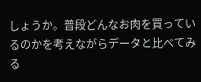しょうか。普段どんなお肉を買っているのかを考えながらデータと比べてみる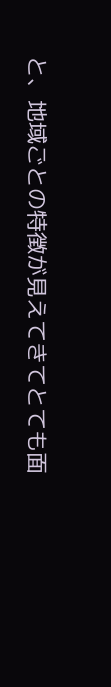と、地域ごとの特徴が見えてきてとても面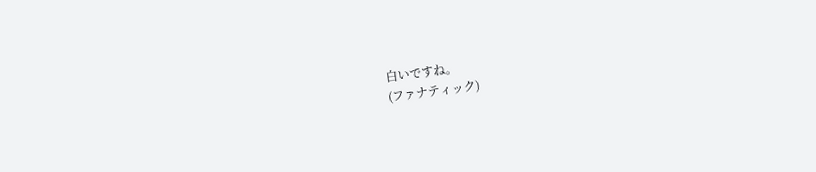白いですね。
(ファナティック)